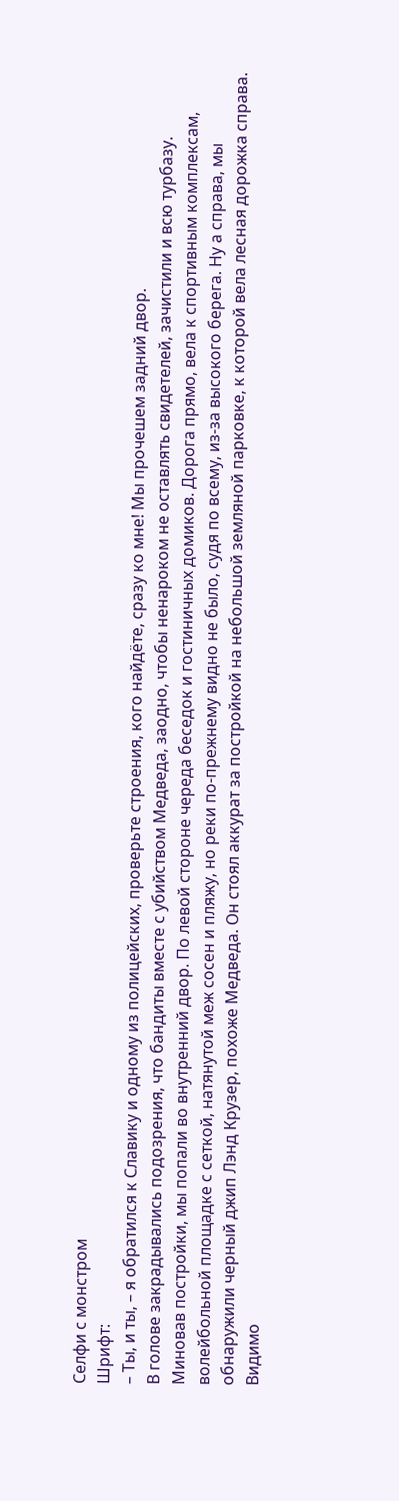Селфи с монстром
Шрифт:
– Ты, и ты, – я обратился к Славику и одному из полицейских, проверьте строения, кого найдёте, сразу ко мне! Мы прочешем задний двор.
В голове закрадывались подозрения, что бандиты вместе с убийством Медведа, заодно, чтобы ненароком не оставлять свидетелей, зачистили и всю турбазу.
Миновав постройки, мы попали во внутренний двор. По левой стороне череда беседок и гостиничных домиков. Дорога прямо, вела к спортивным комплексам, волейбольной площадке с сеткой, натянутой меж сосен и пляжу, но реки по-прежнему видно не было, судя по всему, из-за высокого берега. Ну а справа, мы обнаружили черный джип Лэнд Крузер, похоже Медведа. Он стоял аккурат за постройкой на небольшой земляной парковке, к которой вела лесная дорожка справа. Видимо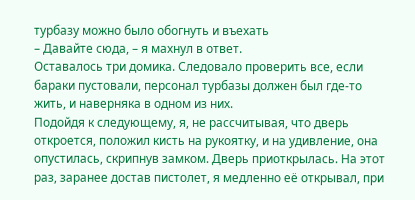турбазу можно было обогнуть и въехать
– Давайте сюда, – я махнул в ответ.
Оставалось три домика. Следовало проверить все, если бараки пустовали, персонал турбазы должен был где-то жить, и наверняка в одном из них.
Подойдя к следующему, я, не рассчитывая, что дверь откроется, положил кисть на рукоятку, и на удивление, она опустилась, скрипнув замком. Дверь приоткрылась. На этот раз, заранее достав пистолет, я медленно её открывал, при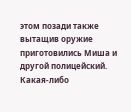этом позади также вытащив оружие приготовились Миша и другой полицейский. Какая-либо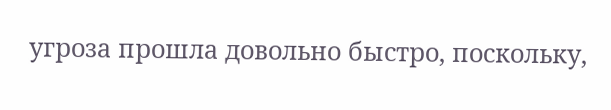угроза прошла довольно быстро, поскольку,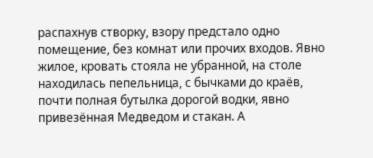распахнув створку, взору предстало одно помещение, без комнат или прочих входов. Явно жилое, кровать стояла не убранной, на столе находилась пепельница, с бычками до краёв, почти полная бутылка дорогой водки, явно привезённая Медведом и стакан. А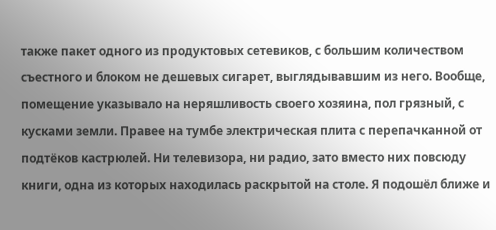также пакет одного из продуктовых сетевиков, с большим количеством съестного и блоком не дешевых сигарет, выглядывавшим из него. Вообще, помещение указывало на неряшливость своего хозяина, пол грязный, с кусками земли. Правее на тумбе электрическая плита с перепачканной от подтёков кастрюлей. Ни телевизора, ни радио, зато вместо них повсюду книги, одна из которых находилась раскрытой на столе. Я подошёл ближе и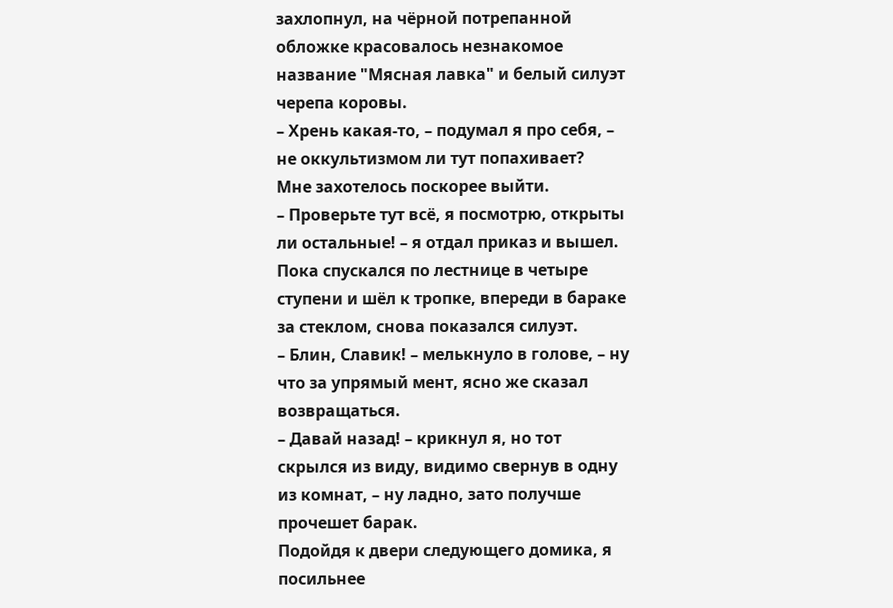захлопнул, на чёрной потрепанной обложке красовалось незнакомое название "Мясная лавка" и белый силуэт черепа коровы.
– Хрень какая-то, – подумал я про себя, – не оккультизмом ли тут попахивает?
Мне захотелось поскорее выйти.
– Проверьте тут всё, я посмотрю, открыты ли остальные! – я отдал приказ и вышел. Пока спускался по лестнице в четыре ступени и шёл к тропке, впереди в бараке за стеклом, снова показался силуэт.
– Блин, Славик! – мелькнуло в голове, – ну что за упрямый мент, ясно же сказал возвращаться.
– Давай назад! – крикнул я, но тот скрылся из виду, видимо свернув в одну из комнат, – ну ладно, зато получше прочешет барак.
Подойдя к двери следующего домика, я посильнее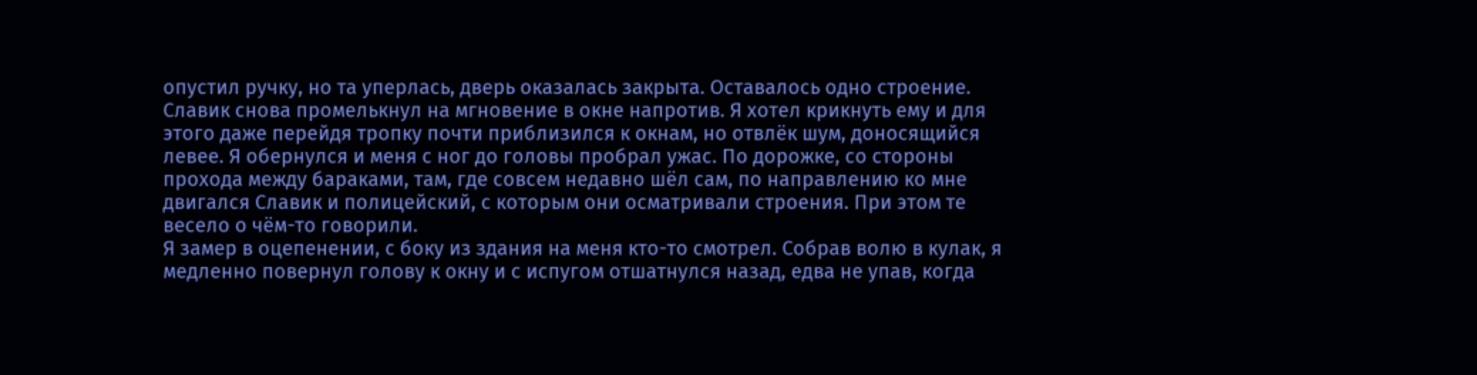опустил ручку, но та уперлась, дверь оказалась закрыта. Оставалось одно строение. Славик снова промелькнул на мгновение в окне напротив. Я хотел крикнуть ему и для этого даже перейдя тропку почти приблизился к окнам, но отвлёк шум, доносящийся левее. Я обернулся и меня с ног до головы пробрал ужас. По дорожке, со стороны прохода между бараками, там, где совсем недавно шёл сам, по направлению ко мне двигался Славик и полицейский, с которым они осматривали строения. При этом те весело о чём-то говорили.
Я замер в оцепенении, с боку из здания на меня кто-то смотрел. Собрав волю в кулак, я медленно повернул голову к окну и с испугом отшатнулся назад, едва не упав, когда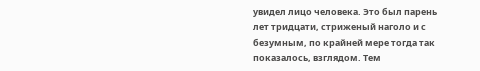увидел лицо человека. Это был парень лет тридцати, стриженый наголо и с безумным, по крайней мере тогда так показалось, взглядом. Тем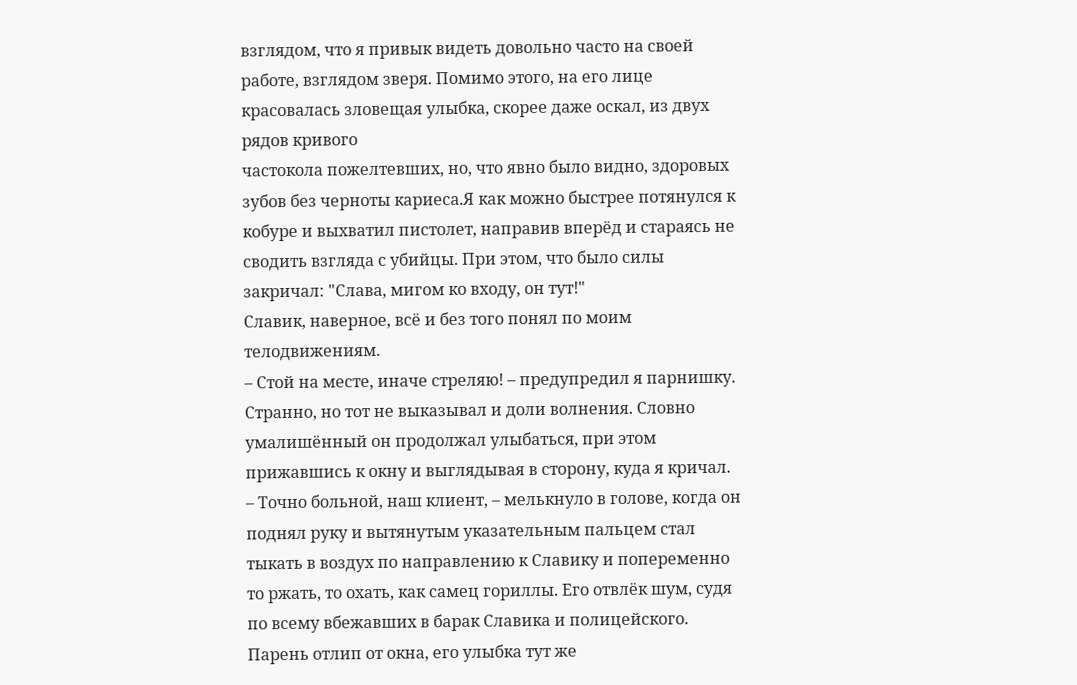взглядом, что я привык видеть довольно часто на своей работе, взглядом зверя. Помимо этого, на его лице красовалась зловещая улыбка, скорее даже оскал, из двух рядов кривого
частокола пожелтевших, но, что явно было видно, здоровых зубов без черноты кариеса.Я как можно быстрее потянулся к кобуре и выхватил пистолет, направив вперёд и стараясь не сводить взгляда с убийцы. При этом, что было силы закричал: "Слава, мигом ко входу, он тут!"
Славик, наверное, всё и без того понял по моим телодвижениям.
– Стой на месте, иначе стреляю! – предупредил я парнишку.
Странно, но тот не выказывал и доли волнения. Словно умалишённый он продолжал улыбаться, при этом прижавшись к окну и выглядывая в сторону, куда я кричал.
– Точно больной, наш клиент, – мелькнуло в голове, когда он поднял руку и вытянутым указательным пальцем стал тыкать в воздух по направлению к Славику и попеременно то ржать, то охать, как самец гориллы. Его отвлёк шум, судя по всему вбежавших в барак Славика и полицейского. Парень отлип от окна, его улыбка тут же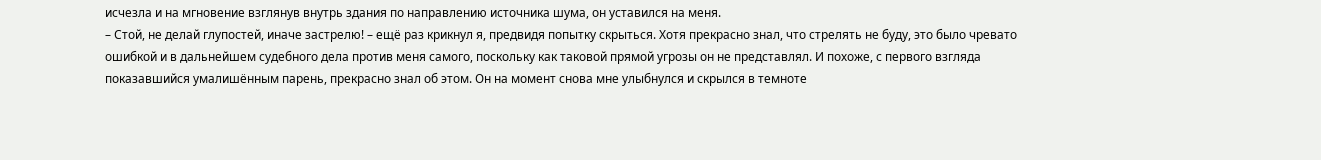исчезла и на мгновение взглянув внутрь здания по направлению источника шума, он уставился на меня.
– Стой, не делай глупостей, иначе застрелю! – ещё раз крикнул я, предвидя попытку скрыться. Хотя прекрасно знал, что стрелять не буду, это было чревато ошибкой и в дальнейшем судебного дела против меня самого, поскольку как таковой прямой угрозы он не представлял. И похоже, с первого взгляда показавшийся умалишённым парень, прекрасно знал об этом. Он на момент снова мне улыбнулся и скрылся в темноте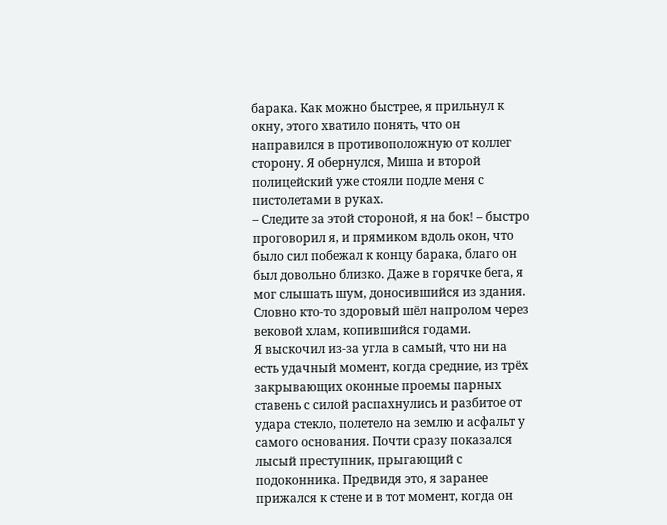барака. Как можно быстрее, я прильнул к окну, этого хватило понять, что он направился в противоположную от коллег сторону. Я обернулся, Миша и второй полицейский уже стояли подле меня с пистолетами в руках.
– Следите за этой стороной, я на бок! – быстро проговорил я, и прямиком вдоль окон, что было сил побежал к концу барака, благо он был довольно близко. Даже в горячке бега, я мог слышать шум, доносившийся из здания. Словно кто-то здоровый шёл напролом через вековой хлам, копившийся годами.
Я выскочил из-за угла в самый, что ни на есть удачный момент, когда средние, из трёх закрывающих оконные проемы парных ставень с силой распахнулись и разбитое от удара стекло, полетело на землю и асфальт у самого основания. Почти сразу показался лысый преступник, прыгающий с подоконника. Предвидя это, я заранее прижался к стене и в тот момент, когда он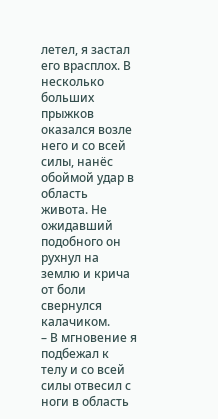летел, я застал его врасплох. В несколько больших прыжков оказался возле него и со всей силы, нанёс обоймой удар в область живота. Не ожидавший подобного он рухнул на землю и крича от боли свернулся калачиком.
– В мгновение я подбежал к телу и со всей силы отвесил с ноги в область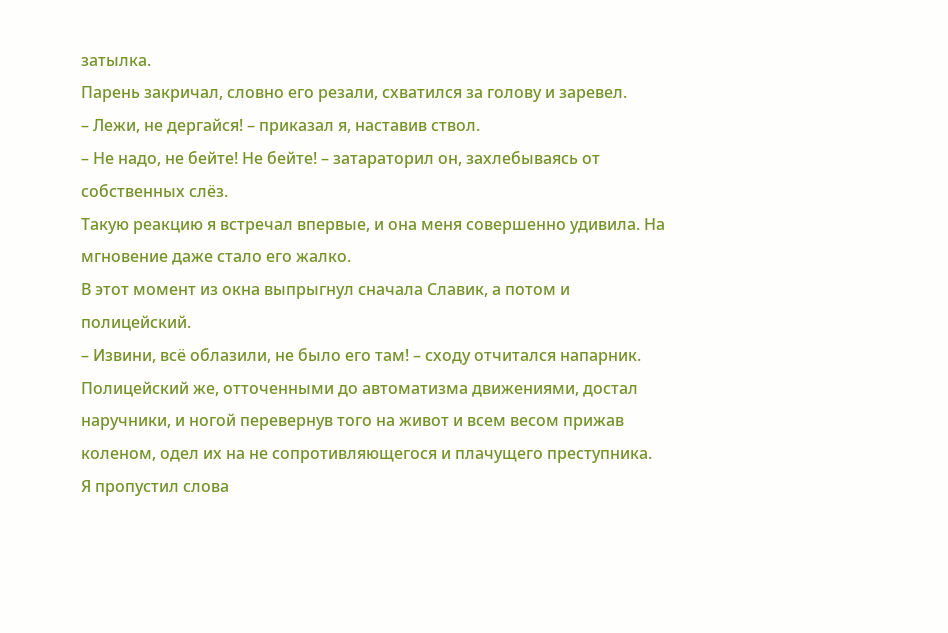затылка.
Парень закричал, словно его резали, схватился за голову и заревел.
– Лежи, не дергайся! – приказал я, наставив ствол.
– Не надо, не бейте! Не бейте! – затараторил он, захлебываясь от собственных слёз.
Такую реакцию я встречал впервые, и она меня совершенно удивила. На мгновение даже стало его жалко.
В этот момент из окна выпрыгнул сначала Славик, а потом и полицейский.
– Извини, всё облазили, не было его там! – сходу отчитался напарник.
Полицейский же, отточенными до автоматизма движениями, достал наручники, и ногой перевернув того на живот и всем весом прижав коленом, одел их на не сопротивляющегося и плачущего преступника.
Я пропустил слова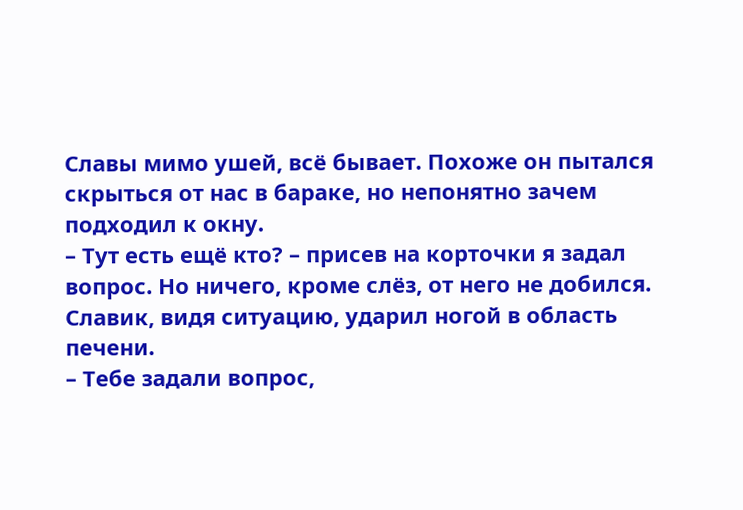Славы мимо ушей, всё бывает. Похоже он пытался скрыться от нас в бараке, но непонятно зачем подходил к окну.
– Тут есть ещё кто? – присев на корточки я задал вопрос. Но ничего, кроме слёз, от него не добился. Славик, видя ситуацию, ударил ногой в область печени.
– Тебе задали вопрос,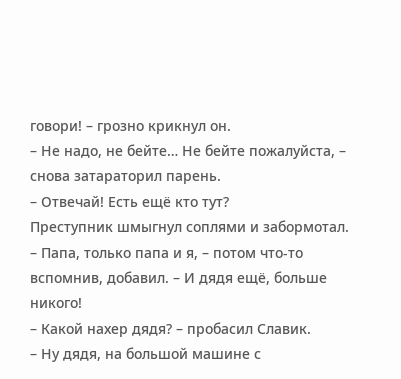говори! – грозно крикнул он.
– Не надо, не бейте… Не бейте пожалуйста, – снова затараторил парень.
– Отвечай! Есть ещё кто тут?
Преступник шмыгнул соплями и забормотал.
– Папа, только папа и я, – потом что-то вспомнив, добавил. – И дядя ещё, больше никого!
– Какой нахер дядя? – пробасил Славик.
– Ну дядя, на большой машине с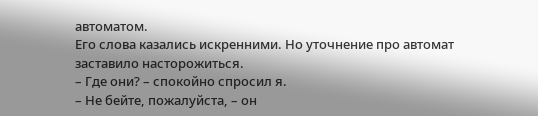автоматом.
Его слова казались искренними. Но уточнение про автомат заставило насторожиться.
– Где они? – спокойно спросил я.
– Не бейте, пожалуйста, – он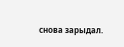снова зарыдал.